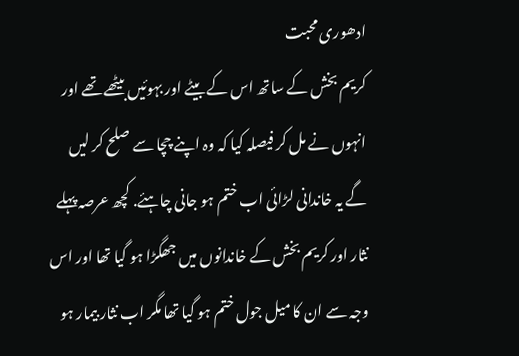ادھوری محبت
کریم بخش کے ساتھ اس کے بیٹے اور بہوئیں بیٹھے تھے اور انہوں نے مل کر فیصلہ کیا کہ وہ اپنے چچا سے صلح کر لیں گے یہ خاندانی لڑائی اب ختم ہو جانی چاہئے. کچھ عرصہ پہلے نثار اور کریم بخش کے خاندانوں میں جھگڑا ہو گیا تھا اور اس وجہ سے ان کا میل جول ختم ہو گیا تھا مگر اب نثار بیمار ہو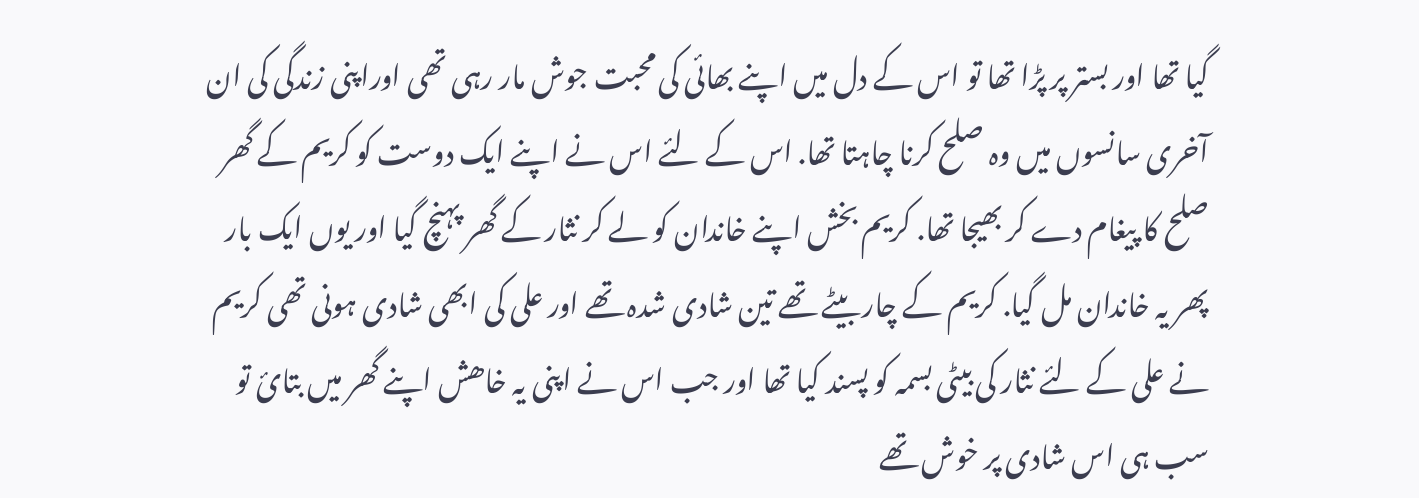گیا تھا اور بستر پر پڑا تھا تو اس کے دل میں اپنے بھائی کی محبت جوش مار رہی تھی اوراپنی زندگی کی ان آخری سانسوں میں وہ صلح کرنا چاہتا تھا. اس کے لئے اس نے اپنے ایک دوست کو کریم کے گھر صلح کا پیغام دے کر بھیجا تھا. کریم بخش اپنے خاندان کو لے کر نثار کے گھر پہنچ گیا اور یوں ایک بار پھر یہ خاندان مل گیا. کریم کے چار بیٹے تھے تین شادی شدہ تھے اور علی کی ابھی شادی ہونی تھی کریم نے علی کے لئے نثار کی بیٹی بسمہ کو پسند کیا تھا اور جب اس نے اپنی یہ خاھش اپنے گھر میں بتائ تو سب ہی اس شادی پر خوش تھے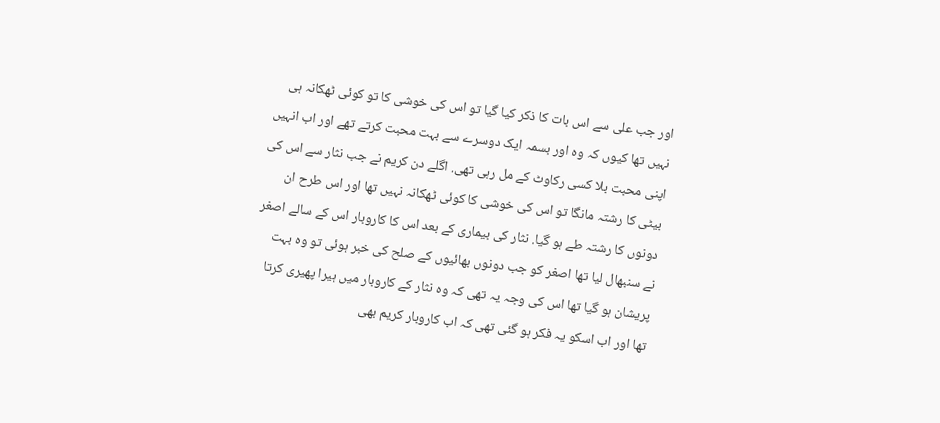اور جب علی سے اس بات کا ذکر کیا گیا تو اس کی خوشی کا تو کوئی ٹھکانہ ہی نہیں تھا کیوں کہ وہ اور بسمہ ایک دوسرے سے بہت محبت کرتے تھے اور اب انہیں اپنی محبت بلا کسی رکاوٹ کے مل رہی تھی. اگلے دن کریم نے جب نثار سے اس کی بیٹی کا رشتہ مانگا تو اس کی خوشی کا کوئی ٹھکانہ نہیں تھا اور اس طرح ان دونوں کا رشتہ طے ہو گیا. نثار کی بیماری کے بعد اس کا کاروبار اس کے سالے اصغر نے سنبھال لیا تھا اصغر کو جب دونوں بھائیوں کے صلح کی خبر ہوئی تو وہ بہت پریشان ہو گیا تھا اس کی وجہ یہ تھی کہ وہ نثار کے کاروبار میں ہیرا پھیری کرتا تھا اور اب اسکو یہ فکر ہو گئی تھی کہ اب کاروبار کریم بھی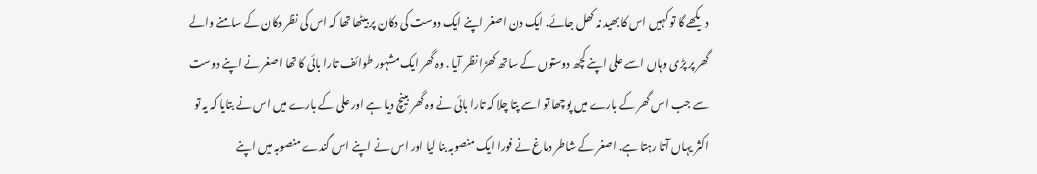دیکھے گا تو کہیں اس کا بھید نہ کھل جائے. ایک دن اصغر اپنے ایک دوست کی دکان پر بیٹھا تھا کہ اس کی نظر دکان کے سامنے والے گھر پر پڑی وہاں اسے علی اپنے کچھ دوستوں کے ساتھ کھڑا نظر آیا . وہ گھر ایک مشہور طوائف تارا بائی کا تھا اصغر نے اپنے دوست سے جب اس گھر کے بارے میں پوچھا تو اسے پتا چلا کہ تارا بائی نے وہ گھر بینچ دیا ہے اور علی کے بارے میں اس نے بتایا کہ یہ تو اکثر یہاں آتا رہتا ہے. اصغر کے شاطر دماغ نے فورا ایک منصوبہ بنا لیا اور اس نے اپنے اس گندے منصوبہ میں اپنے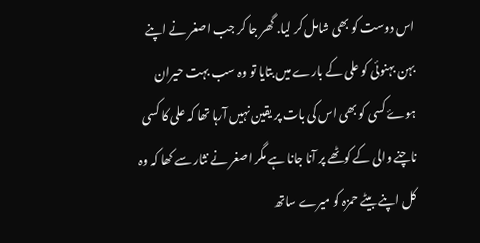اس دوست کو بھی شامل کر لیا. گھر جا کر جب اصغر نے اپنے بہن بہنوئی کو علی کے بارے میں بتایا تو وہ سب بہت حیران ہوۓ کسی کو بھی اس کی بات پر یقین نہیں آرہا تھا کہ علی کا کسی ناچنے والی کے کوٹھے پر آنا جانا ہے مگر اصغر نے نثار سے کھا کہ وہ کل اپنے بیٹے حمزہ کو میرے ساتھ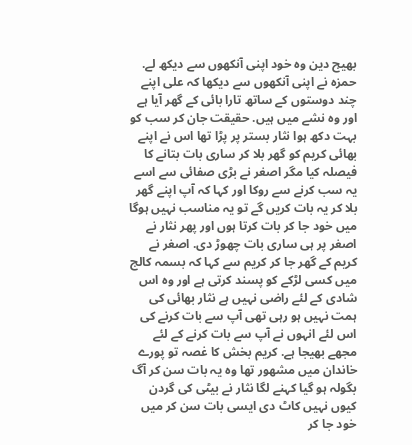بھیج دین وہ خود اپنی آنکھوں سے دیکھ لے. حمزہ نے اپنی آنکھوں سے دیکھا کہ علی اپنے چند دوستوں کے ساتھ تارا بائی کے گھر آیا ہے اور وہ نشے میں ہیں. حقیقت جان کر سب کو بہت دکھ ہوا نثار بستر پر پڑا تھا اس نے اپنے بھائی کریم کو گھر بلا کر ساری بات بتانے کا فیصلہ کیا مگر اصغر نے بڑی صفائی سے اسے یہ سب کرنے سے روکا اور کہا کہ آپ اپنے گھر بلا کر یہ بات کریں گے تو یہ مناسب نہیں ہوگا میں خود جا کر بات کرتا ہوں اور پھر نثار نے اصغر پر ہی ساری بات چھوڑ دی. اصغر نے کریم کے گھر جا کر کریم سے کہا کہ بسمہ کالج میں کسی لڑکے کو پسند کرتی ہے اور وہ اس شادی کے لئے راضی نہیں ہے نثار بھائی کی ہمت نہیں ہو رہی تھی آپ سے بات کرنے کی اس لئے انہوں نے آپ سے بات کرنے کے لئے مجھے بھیجا ہے. کریم بخش کا غصہ تو پورے خاندان میں مشھور تھا وہ یہ بات سن کر آگ بگولہ ہو گیا کہنے لگا نثار نے بیٹی کی گردن کیوں نہیں کاٹ دی ایسی بات سن کر میں خود جا کر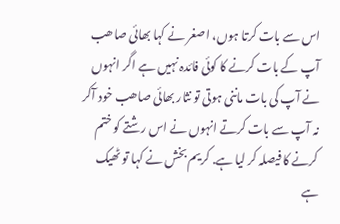اس سے بات کرتا ہوں، اصغر نے کہا بھائی صاھب آپ کے بات کرنے کا کوئی فائدہ نہیں ہے اگر انہوں نے آپ کی بات ماننی ہوتی تو نثار بھائی صاھب خود آکر نہ آپ سے بات کرتے انہوں نے اس رشتے کو ختم کرنے کا فیصلہ کر لیا ہے. کریم بخش نے کہا تو ٹھیک ہے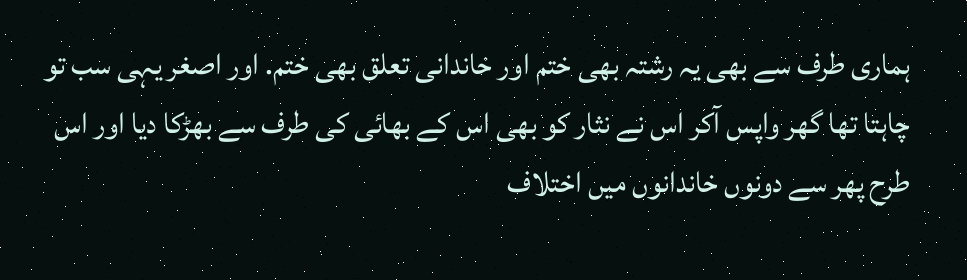ہماری طرف سے بھی یہ رشتہ بھی ختم اور خاندانی تعلق بھی ختم. اور اصغر یہی سب تو چاہتا تھا گھر واپس آکر اس نے نثار کو بھی اس کے بھائی کی طرف سے بھڑکا دیا اور اس طرح پھر سے دونوں خاندانوں میں اختلاف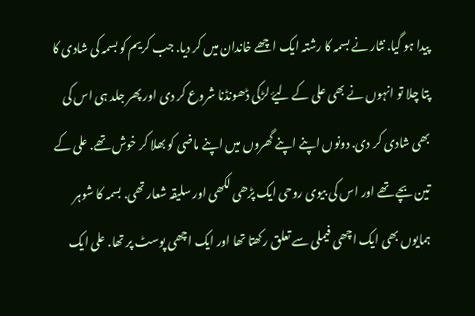پیدا ہو گیا. نثار نے بسمہ کا رشتہ ایک اچھے خاندان میں کر دیا. جب کریم کو بسمہ کی شادی کا پتا چلا تو انہوں نے بھی علی کے لیۓ لڑکی ڈھونڈنا شروع کر دی اور پھر جلد ہی اس کی بھی شادی کر دی. دونوں اپنے اپنے گھروں میں اپنے ماضی کو بھلا کر خوش تھے. علی کے تین بچے تھے اور اس کی بیوی روحی ایک پڑھی لکھی اور سلیقہ شعار تھی. بسمہ کا شوہر ہمایوں بھی ایک اچھی فیملی سے تعلق رکھتا تھا اور ایک اچھی پوسٹ پر تھا. علی ایک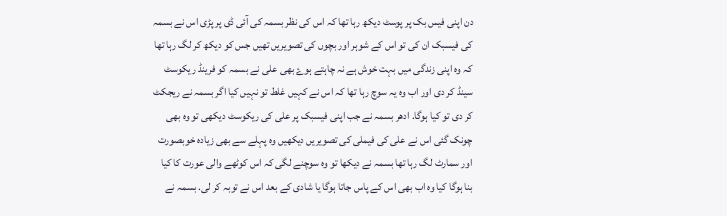دن اپنی فیس بک پر پوسٹ دیکھ رہا تھا کہ اس کی نظر بسمہ کی آئی ڈی پر پڑی اس نے بسمہ کی فیسبک ان کی تو اس کے شوہر اور بچوں کی تصویریں تھیں جس کو دیکھ کر لگ رہا تھا کہ وہ اپنی زندگی میں بہت خوش ہے نہ چاہتے ہوۓ بھی علی نے بسمہ کو فرینڈ ریکوسٹ سینڈ کر دی اور اب وہ یہ سوچ رہا تھا کہ اس نے کہیں غلط تو نہیں کیا اگر بسمہ نے ریجکٹ کر دی تو کیا ہوگا. ادھر بسمہ نے جب اپنی فیسبک پر علی کی ریکوسٹ دیکھی تو وہ بھی چونک گئی اس نے علی کی فیملی کی تصویریں دیکھیں وہ پہلے سے بھی زیادہ خوبصورت اور سمارٹ لگ رہا تھا بسمہ نے دیکھا تو وہ سوچنے لگی کہ اس کوٹھے والی عورت کا کیا بنا ہوگا کیا وہ اب بھی اس کے پاس جاتا ہوگا یا شادی کے بعد اس نے توبہ کر لی. بسمہ نے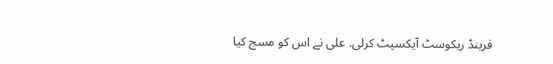فرینڈ ریکوسٹ آیکسپٹ کرلی. علی نے اس کو مسج کیا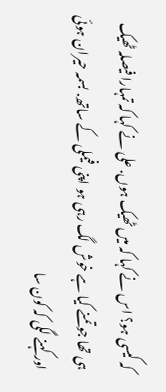کہ کیسی ہو؟ اس نے کہا کہ میں ٹھیک ہوں. علی نے کہا کہ تمہارا فیصلہ ٹھیک ہی تھا جو تمنے کیا ہے خوش لگ رہی ہو اپنی فیملی کے ساتھ. بسمہ حیران ہوئی اور کہنے لگی کہ کون سا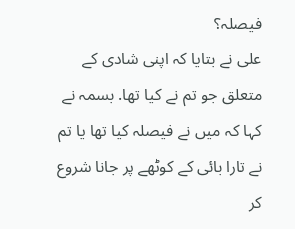فیصلہ؟
علی نے بتایا کہ اپنی شادی کے متعلق جو تم نے کیا تھا. بسمہ نے کہا کہ میں نے فیصلہ کیا تھا یا تم نے تارا بائی کے کوٹھے پر جانا شروع کر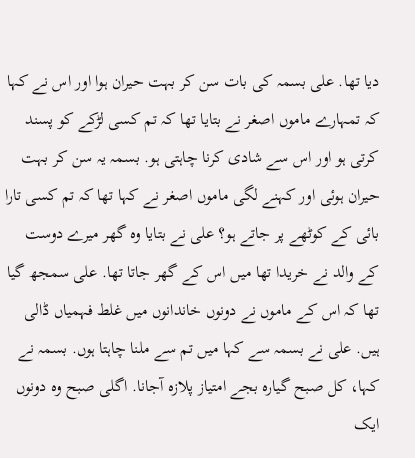دیا تھا. علی بسمہ کی بات سن کر بہت حیران ہوا اور اس نے کہا کہ تمہارے ماموں اصغر نے بتایا تھا کہ تم کسی لڑکے کو پسند کرتی ہو اور اس سے شادی کرنا چاہتی ہو. بسمہ یہ سن کر بہت حیران ہوئی اور کہنے لگی ماموں اصغر نے کہا تھا کہ تم کسی تارا بائی کے کوٹھے پر جاتے ہو؟ علی نے بتایا وہ گھر میرے دوست کے والد نے خریدا تھا میں اس کے گھر جاتا تھا. علی سمجھ گیا تھا کہ اس کے ماموں نے دونوں خاندانوں میں غلط فہمیاں ڈالی ہیں. علی نے بسمہ سے کہا میں تم سے ملنا چاہتا ہوں. بسمہ نے کہا، کل صبح گیارہ بجے امتیاز پلازہ آجانا. اگلی صبح وہ دونوں ایک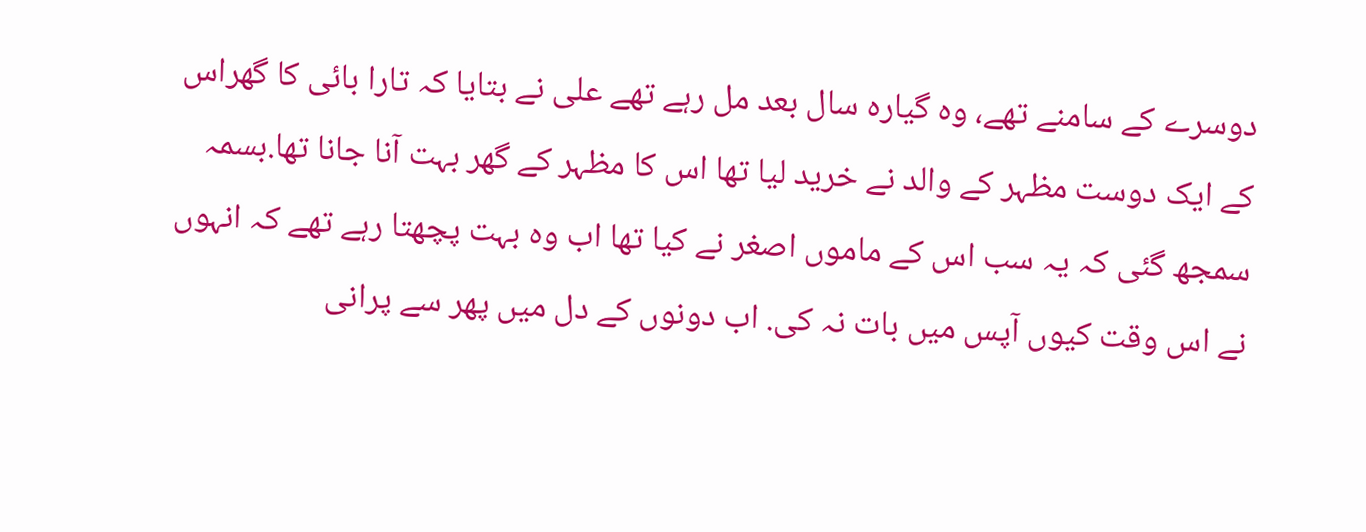دوسرے کے سامنے تھے، وہ گیارہ سال بعد مل رہے تھے علی نے بتایا کہ تارا بائی کا گھراس کے ایک دوست مظہر کے والد نے خرید لیا تھا اس کا مظہر کے گھر بہت آنا جانا تھا.بسمہ سمجھ گئی کہ یہ سب اس کے ماموں اصغر نے کیا تھا اب وہ بہت پچھتا رہے تھے کہ انہوں نے اس وقت کیوں آپس میں بات نہ کی. اب دونوں کے دل میں پھر سے پرانی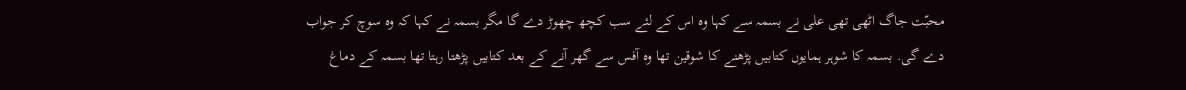محبّت جاگ اٹھی تھی علی نے بسمہ سے کہا وہ اس کے لئے سب کچھ چھوڑ دے گا مگر بسمہ نے کہا کہ وہ سوچ کر جواب دے گی. بسمہ کا شوہر ہمایوں کتابیں پڑھنے کا شوقین تھا وہ آفس سے گھر آنے کے بعد کتابیں پڑھتا رہتا تھا بسمہ کے دماغ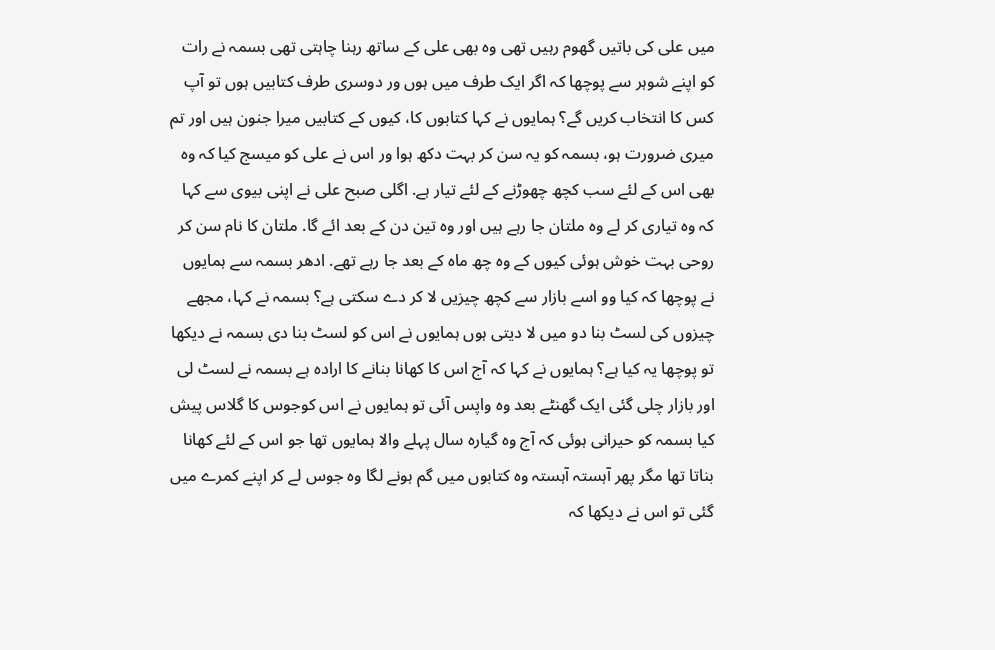میں علی کی باتیں گھوم رہیں تھی وہ بھی علی کے ساتھ رہنا چاہتی تھی بسمہ نے رات کو اپنے شوہر سے پوچھا کہ اگر ایک طرف میں ہوں ور دوسری طرف کتابیں ہوں تو آپ کس کا انتخاب کریں گے؟ ہمایوں نے کہا کتابوں کا، کیوں کے کتابیں میرا جنون ہیں اور تم میری ضرورت ہو، بسمہ کو یہ سن کر بہت دکھ ہوا ور اس نے علی کو میسج کیا کہ وہ بھی اس کے لئے سب کچھ چھوڑنے کے لئے تیار ہے. اگلی صبح علی نے اپنی بیوی سے کہا کہ وہ تیاری کر لے وہ ملتان جا رہے ہیں اور وہ تین دن کے بعد ائے گا. ملتان کا نام سن کر روحی بہت خوش ہوئی کیوں کے وہ چھ ماہ کے بعد جا رہے تھے. ادھر بسمہ سے ہمایوں نے پوچھا کہ کیا وو اسے بازار سے کچھ چیزیں لا کر دے سکتی ہے؟ بسمہ نے کہا، مجھے چیزوں کی لسٹ بنا دو میں لا دیتی ہوں ہمایوں نے اس کو لسٹ بنا دی بسمہ نے دیکھا تو پوچھا یہ کیا ہے؟ ہمایوں نے کہا کہ آج اس کا کھانا بنانے کا ارادہ ہے بسمہ نے لسٹ لی اور بازار چلی گئی ایک گھنٹے بعد وہ واپس آئی تو ہمایوں نے اس کوجوس کا گلاس پیش کیا بسمہ کو حیرانی ہوئی کہ آج وہ گیارہ سال پہلے والا ہمایوں تھا جو اس کے لئے کھانا بناتا تھا مگر پھر آہستہ آہستہ وہ کتابوں میں گم ہونے لگا وہ جوس لے کر اپنے کمرے میں گئی تو اس نے دیکھا کہ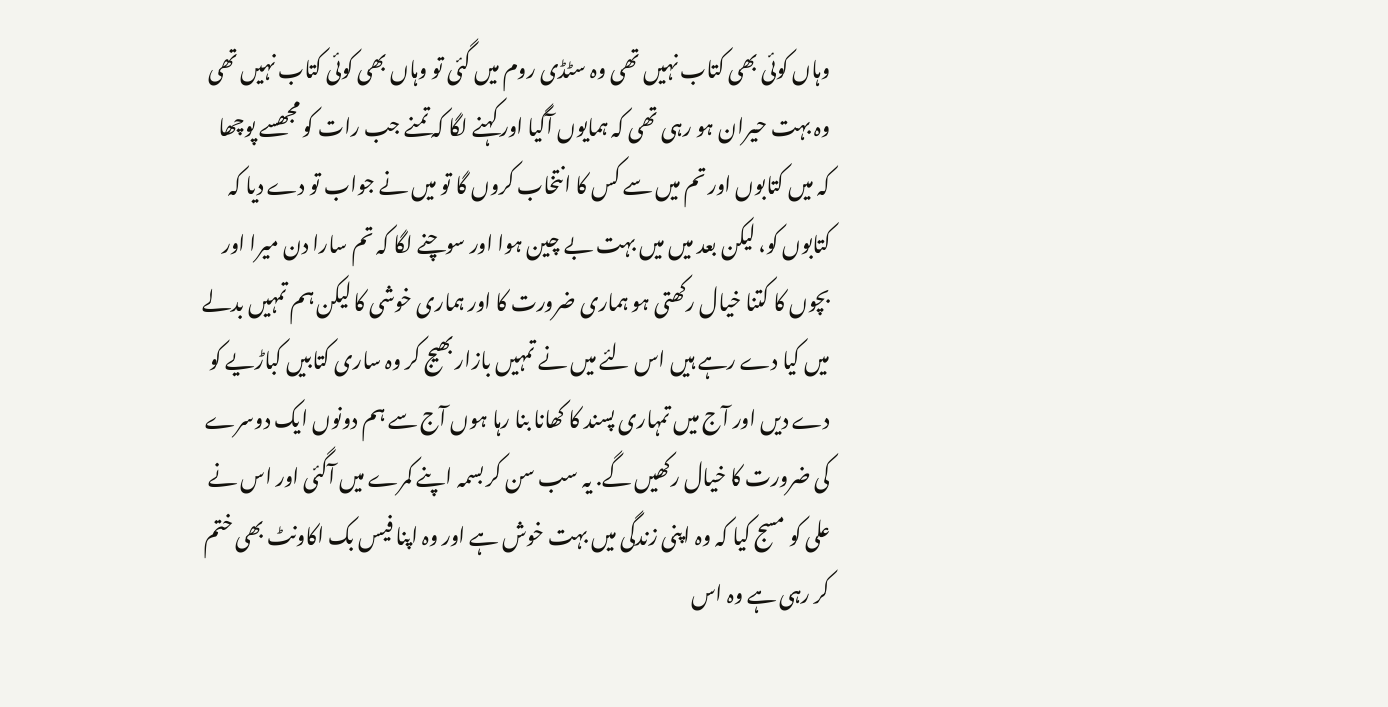وہاں کوئی بھی کتاب نہیں تھی وہ سٹڈی روم میں گئی تو وہاں بھی کوئی کتاب نہیں تھی وہ بہت حیران ہو رہی تھی کہ ہمایوں آگیا اور کہنے لگا کہ تمنے جب رات کو مجھسے پوچھا کہ میں کتابوں اور تم میں سے کس کا انتخاب کروں گا تو میں نے جواب تو دے دیا کہ کتابوں کو، لیکن بعد میں میں بہت بے چین ہوا اور سوچنے لگا کہ تم سارا دن میرا اور بچوں کا کتنا خیال رکھتی ہو ہماری ضرورت کا اور ہماری خوشی کا لیکن ہم تمہیں بدلے میں کیا دے رہے ہیں اس لئے میں نے تمہیں بازار بھیج کر وہ ساری کتابیں کباڑیے کو دے دیں اور آج میں تمہاری پسند کا کھانا بنا رہا ہوں آج سے ہم دونوں ایک دوسرے کی ضرورت کا خیال رکھیں گے. یہ سب سن کر بسمہ اپنے کمرے میں آگئی اور اس نے علی کو مسج کیا کہ وہ اپنی زندگی میں بہت خوش ہے اور وہ اپنا فیس بک اکاونٹ بھی ختم کر رہی ہے وہ اس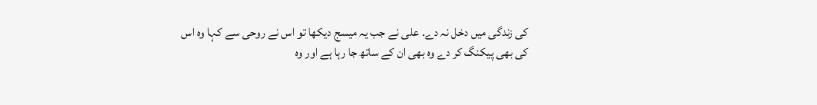کی زندگی میں دخل نہ دے. علی نے جب یہ میسج دیکھا تو اس نے روحی سے کہا وہ اس کی بھی پیکنگ کر دے وہ بھی ان کے ساتھ جا رہا ہے اور وہ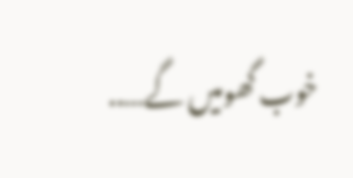خوب گھومیں گے…..